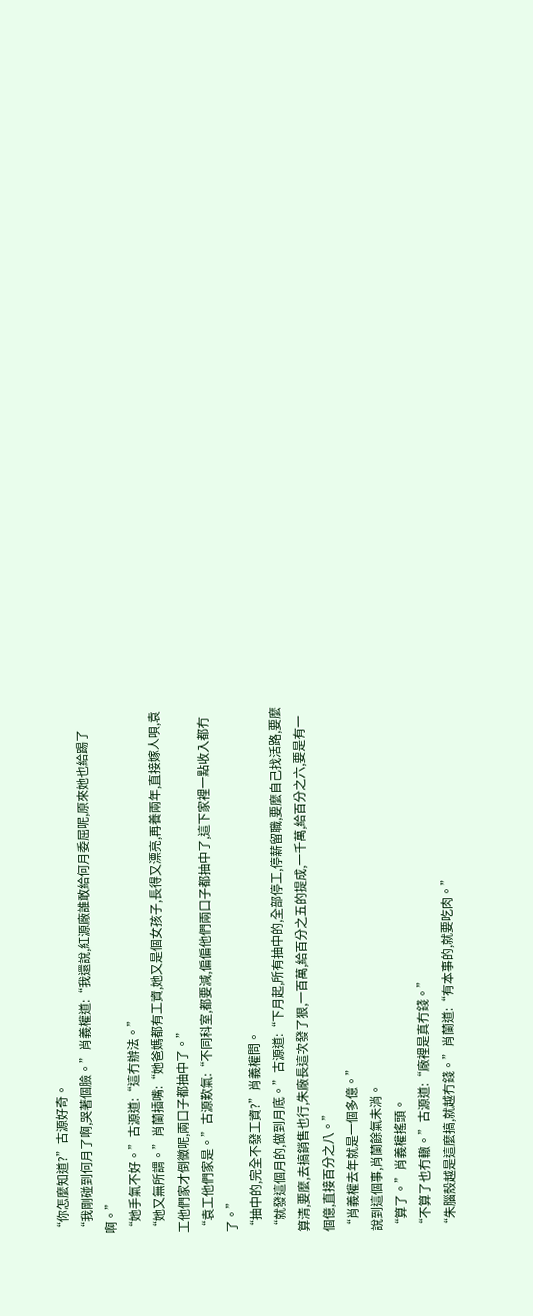“你怎麼知道?”古源好奇。
“我剛碰到何月了啊,哭著個臉。”肖義權道:“我還說,紅源廠誰敢給何月委屈呢,原來她也給踢了啊。”
“她手氣不好。”古源道:“這冇辦法。”
“她又無所謂。”肖蘭插嘴:“她爸媽都有工資,她又是個女孩子,長得又漂亮,再養兩年,直接嫁人唄,袁工他們家才倒黴呢,兩口子都抽中了。”
“袁工他們家是。”古源歎氣:“不同科室,都要減,偏偏他們兩口子都抽中了,這下家裡一點收入都冇了。”
“抽中的,完全不發工資?”肖義權問。
“就發這個月的,做到月底。”古源道:“下月起,所有抽中的,全部停工,停薪留職,要麼自己找活路,要麼算清,要麼,去搞銷售也行,朱廠長這次發了狠,一百萬,給百分之五的提成,一千萬,給百分之六,要是有一個億,直接百分之八。”
“肖義權去年就是一個多億。”
說到這個事,肖蘭餘氣未消。
“算了。”肖義權搖頭。
“不算了也冇轍。”古源道:“廠裡是真冇錢。”
“朱腦殼越是這麼搞,就越冇錢。”肖蘭道:“有本事的,就要吃肉。”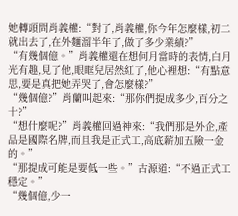她轉頭問肖義權:“對了,肖義權,你今年怎麼樣,初二就出去了,在外麵溜半年了,做了多少業績?”
“有幾個億。”肖義權還在想何月當時的表情,白月光有趣,見了他,眼眶兒居然紅了,他心裡想:“有點意思,要是真把她弄哭了,會怎麼樣?”
“幾個億?”肖蘭叫起來:“那你們提成多少,百分之十?”
“想什麼呢?”肖義權回過神來:“我們那是外企,產品是國際名牌,而且我是正式工,高底薪加五險一金的。”
“那提成可能是要低一些。”古源道:“不過正式工穩定。”
“幾個億,少一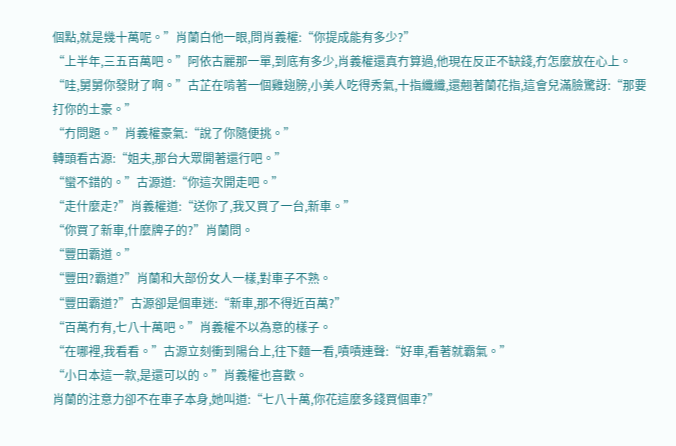個點,就是幾十萬呢。”肖蘭白他一眼,問肖義權:“你提成能有多少?”
“上半年,三五百萬吧。”阿依古麗那一單,到底有多少,肖義權還真冇算過,他現在反正不缺錢,冇怎麼放在心上。
“哇,舅舅你發財了啊。”古芷在啃著一個雞翅膀,小美人吃得秀氣,十指纖纖,還翹著蘭花指,這會兒滿臉驚訝:“那要打你的土豪。”
“冇問題。”肖義權豪氣:“說了你隨便挑。”
轉頭看古源:“姐夫,那台大眾開著還行吧。”
“蠻不錯的。”古源道:“你這次開走吧。”
“走什麼走?”肖義權道:“送你了,我又買了一台,新車。”
“你買了新車,什麼牌子的?”肖蘭問。
“豐田霸道。”
“豐田?霸道?”肖蘭和大部份女人一樣,對車子不熟。
“豐田霸道?”古源卻是個車迷:“新車,那不得近百萬?”
“百萬冇有,七八十萬吧。”肖義權不以為意的樣子。
“在哪裡,我看看。”古源立刻衝到陽台上,往下麵一看,嘖嘖連聲:“好車,看著就霸氣。”
“小日本這一款,是還可以的。”肖義權也喜歡。
肖蘭的注意力卻不在車子本身,她叫道:“七八十萬,你花這麼多錢買個車?”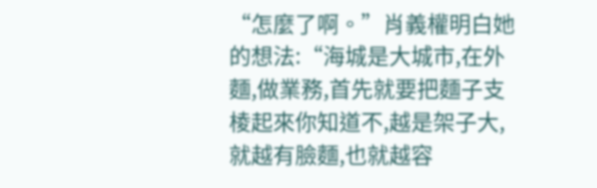“怎麼了啊。”肖義權明白她的想法:“海城是大城市,在外麵,做業務,首先就要把麵子支棱起來你知道不,越是架子大,就越有臉麵,也就越容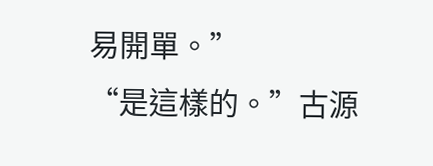易開單。”
“是這樣的。”古源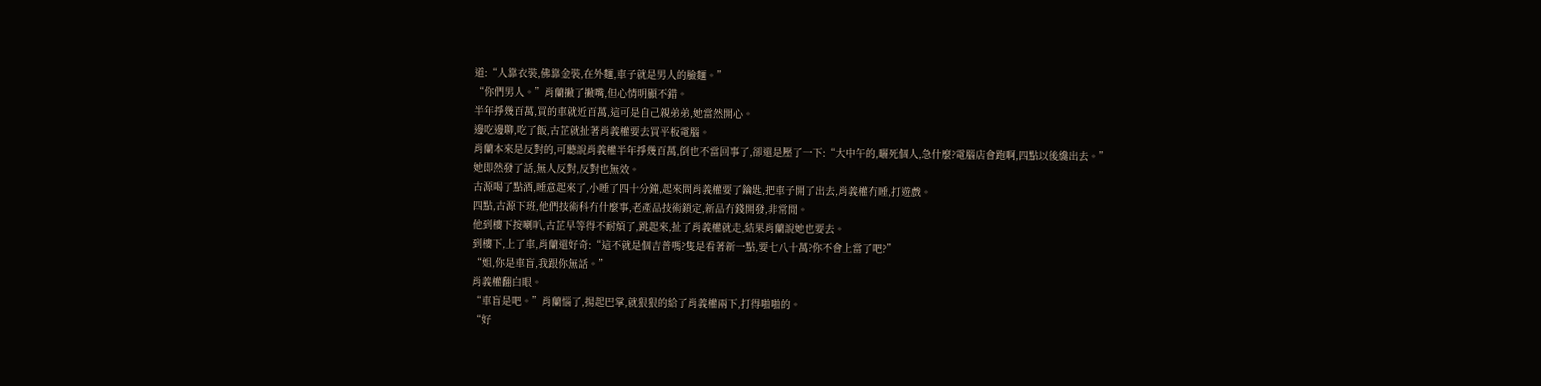道:“人靠衣裝,佛靠金裝,在外麵,車子就是男人的臉麵。”
“你們男人。”肖蘭撇了撇嘴,但心情明顯不錯。
半年掙幾百萬,買的車就近百萬,這可是自己親弟弟,她當然開心。
邊吃邊聊,吃了飯,古芷就扯著肖義權要去買平板電腦。
肖蘭本來是反對的,可聽說肖義權半年掙幾百萬,倒也不當回事了,卻還是壓了一下:“大中午的,曬死個人,急什麼?電腦店會跑啊,四點以後纔出去。”
她即然發了話,無人反對,反對也無效。
古源喝了點酒,睡意起來了,小睡了四十分鐘,起來問肖義權要了鑰匙,把車子開了出去,肖義權冇睡,打遊戲。
四點,古源下班,他們技術科冇什麼事,老產品技術鎖定,新品冇錢開發,非常閒。
他到樓下按喇叭,古芷早等得不耐煩了,跳起來,扯了肖義權就走,結果肖蘭說她也要去。
到樓下,上了車,肖蘭還好奇:“這不就是個吉普嗎?隻是看著新一點,要七八十萬?你不會上當了吧?”
“姐,你是車盲,我跟你無話。”
肖義權翻白眼。
“車盲是吧。”肖蘭惱了,揚起巴掌,就狠狠的給了肖義權兩下,打得啪啪的。
“好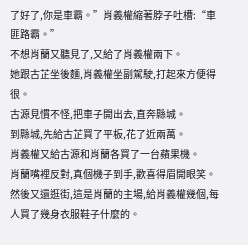了好了,你是車霸。”肖義權縮著脖子吐槽:“車匪路霸。”
不想肖蘭又聽見了,又給了肖義權兩下。
她跟古芷坐後麵,肖義權坐副駕駛,打起來方便得很。
古源見慣不怪,把車子開出去,直奔縣城。
到縣城,先給古芷買了平板,花了近兩萬。
肖義權又給古源和肖蘭各買了一台蘋果機。
肖蘭嘴裡反對,真個機子到手,歡喜得眉開眼笑。
然後又還逛街,這是肖蘭的主場,給肖義權幾個,每人買了幾身衣服鞋子什麼的。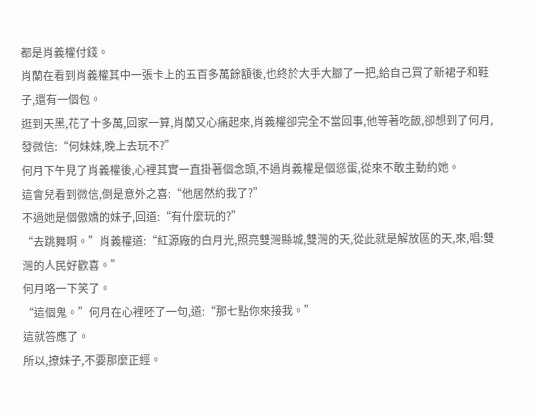都是肖義權付錢。
肖蘭在看到肖義權其中一張卡上的五百多萬餘額後,也終於大手大腳了一把,給自己買了新裙子和鞋子,還有一個包。
逛到天黑,花了十多萬,回家一算,肖蘭又心痛起來,肖義權卻完全不當回事,他等著吃飯,卻想到了何月,發微信:“何妹妹,晚上去玩不?”
何月下午見了肖義權後,心裡其實一直掛著個念頭,不過肖義權是個慫蛋,從來不敢主動約她。
這會兒看到微信,倒是意外之喜:“他居然約我了?”
不過她是個傲嬌的妹子,回道:“有什麼玩的?”
“去跳舞啊。”肖義權道:“紅源廠的白月光,照亮雙灣縣城,雙灣的天,從此就是解放區的天,來,唱:雙灣的人民好歡喜。”
何月咯一下笑了。
“這個鬼。”何月在心裡呸了一句,道:“那七點你來接我。”
這就答應了。
所以,撩妹子,不要那麼正經。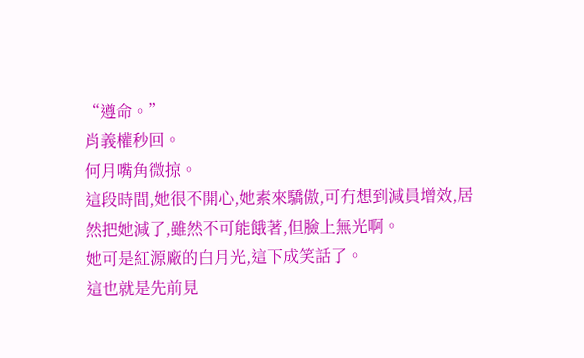“遵命。”
肖義權秒回。
何月嘴角微掠。
這段時間,她很不開心,她素來驕傲,可冇想到減員增效,居然把她減了,雖然不可能餓著,但臉上無光啊。
她可是紅源廠的白月光,這下成笑話了。
這也就是先前見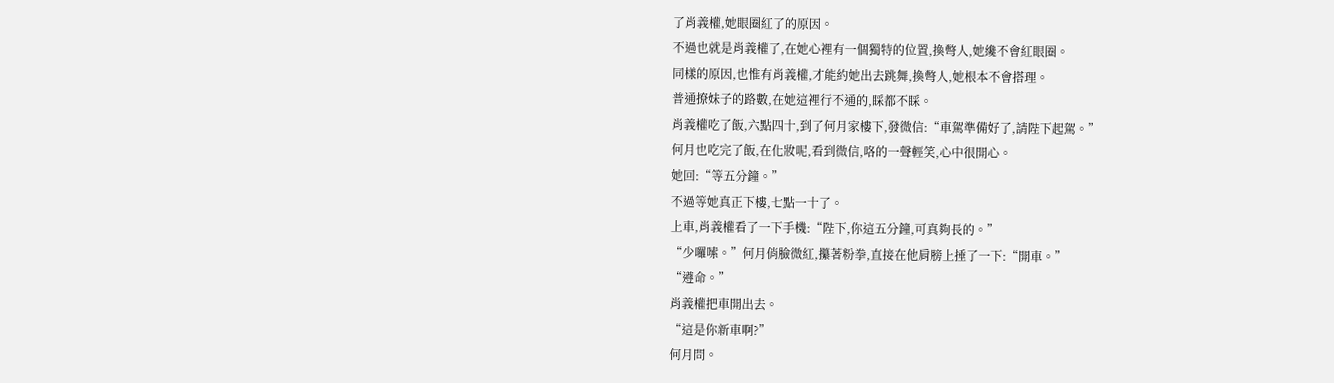了肖義權,她眼圈紅了的原因。
不過也就是肖義權了,在她心裡有一個獨特的位置,換彆人,她纔不會紅眼圈。
同樣的原因,也惟有肖義權,才能約她出去跳舞,換彆人,她根本不會搭理。
普通撩妹子的路數,在她這裡行不通的,睬都不睬。
肖義權吃了飯,六點四十,到了何月家樓下,發微信:“車駕準備好了,請陛下起駕。”
何月也吃完了飯,在化妝呢,看到微信,咯的一聲輕笑,心中很開心。
她回:“等五分鐘。”
不過等她真正下樓,七點一十了。
上車,肖義權看了一下手機:“陛下,你這五分鐘,可真夠長的。”
“少囉嗦。”何月俏臉微紅,攥著粉拳,直接在他肩膀上捶了一下:“開車。”
“遵命。”
肖義權把車開出去。
“這是你新車啊?”
何月問。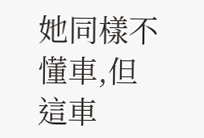她同樣不懂車,但這車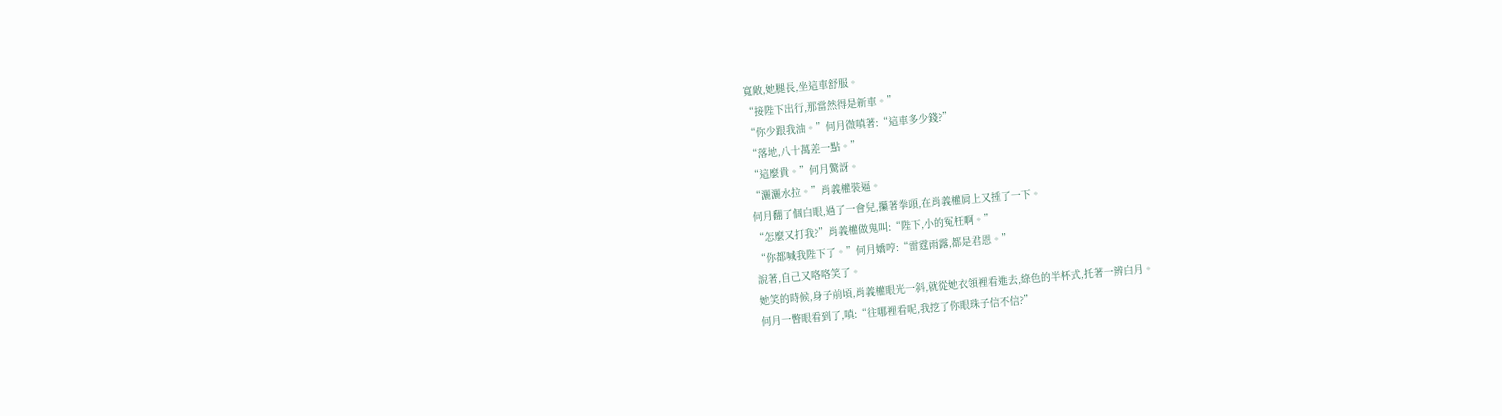寬敞,她腿長,坐這車舒服。
“接陛下出行,那當然得是新車。”
“你少跟我油。”何月微嗔著:“這車多少錢?”
“落地,八十萬差一點。”
“這麼貴。”何月驚訝。
“灑灑水拉。”肖義權裝逼。
何月翻了個白眼,過了一會兒,攥著拳頭,在肖義權肩上又捶了一下。
“怎麼又打我?”肖義權做鬼叫:“陛下,小的冤枉啊。”
“你都喊我陛下了。”何月嬌哼:“雷霆雨露,都是君恩。”
說著,自己又咯咯笑了。
她笑的時候,身子前頃,肖義權眼光一斜,就從她衣領裡看進去,綠色的半杯式,托著一辨白月。
何月一瞥眼看到了,嗔:“往哪裡看呢,我挖了你眼珠子信不信?”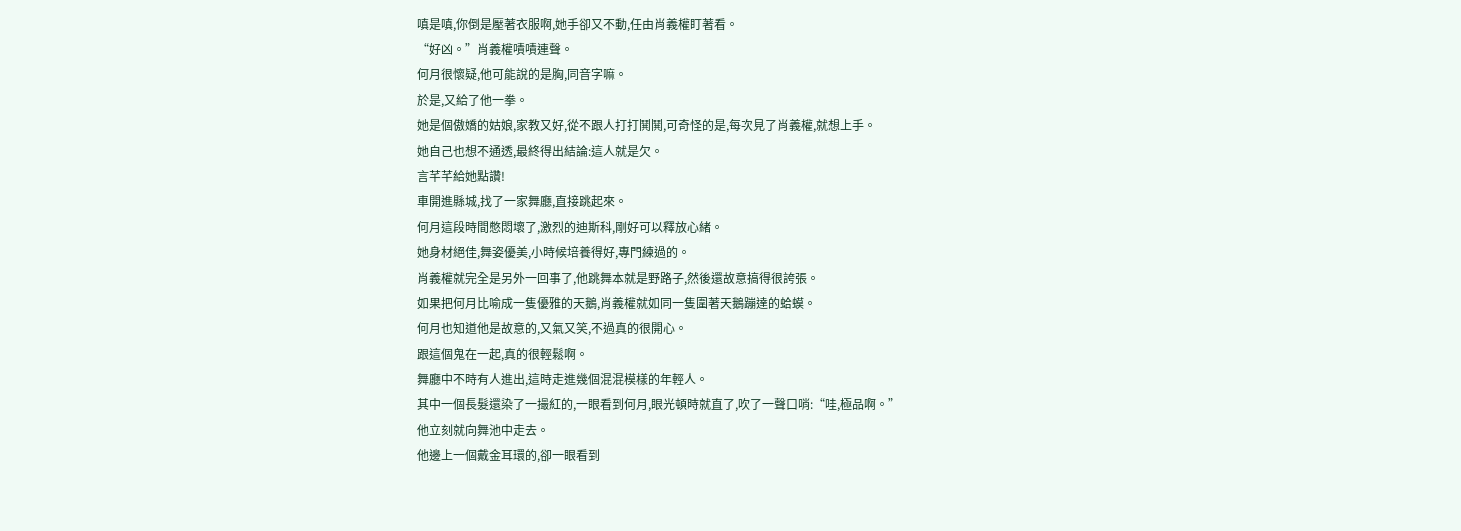嗔是嗔,你倒是壓著衣服啊,她手卻又不動,任由肖義權盯著看。
“好凶。”肖義權嘖嘖連聲。
何月很懷疑,他可能說的是胸,同音字嘛。
於是,又給了他一拳。
她是個傲嬌的姑娘,家教又好,從不跟人打打鬨鬨,可奇怪的是,每次見了肖義權,就想上手。
她自己也想不通透,最終得出結論:這人就是欠。
言芊芊給她點讚!
車開進縣城,找了一家舞廳,直接跳起來。
何月這段時間憋悶壞了,激烈的迪斯科,剛好可以釋放心緒。
她身材絕佳,舞姿優美,小時候培養得好,專門練過的。
肖義權就完全是另外一回事了,他跳舞本就是野路子,然後還故意搞得很誇張。
如果把何月比喻成一隻優雅的天鵝,肖義權就如同一隻圍著天鵝蹦達的蛤蟆。
何月也知道他是故意的,又氣又笑,不過真的很開心。
跟這個鬼在一起,真的很輕鬆啊。
舞廳中不時有人進出,這時走進幾個混混模樣的年輕人。
其中一個長髮還染了一撮紅的,一眼看到何月,眼光頓時就直了,吹了一聲口哨:“哇,極品啊。”
他立刻就向舞池中走去。
他邊上一個戴金耳環的,卻一眼看到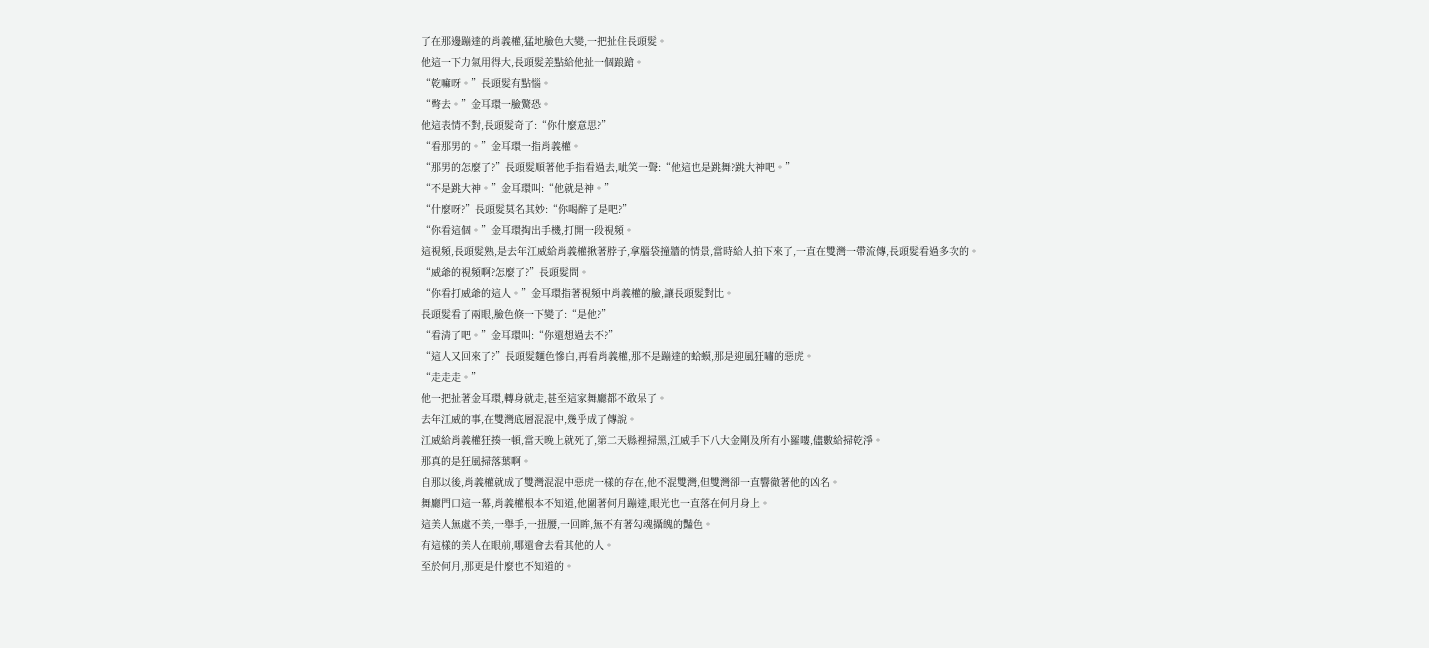了在那邊蹦達的肖義權,猛地臉色大變,一把扯住長頭髮。
他這一下力氣用得大,長頭髮差點給他扯一個踉蹌。
“乾嘛呀。”長頭髮有點惱。
“彆去。”金耳環一臉驚恐。
他這表情不對,長頭髮奇了:“你什麼意思?”
“看那男的。”金耳環一指肖義權。
“那男的怎麼了?”長頭髮順著他手指看過去,呲笑一聲:“他這也是跳舞?跳大神吧。”
“不是跳大神。”金耳環叫:“他就是神。”
“什麼呀?”長頭髮莫名其妙:“你喝醉了是吧?”
“你看這個。”金耳環掏出手機,打開一段視頻。
這視頻,長頭髮熟,是去年江威給肖義權揪著脖子,拿腦袋撞牆的情景,當時給人拍下來了,一直在雙灣一帶流傳,長頭髮看過多次的。
“威爺的視頻啊?怎麼了?”長頭髮問。
“你看打威爺的這人。”金耳環指著視頻中肖義權的臉,讓長頭髮對比。
長頭髮看了兩眼,臉色倏一下變了:“是他?”
“看清了吧。”金耳環叫:“你還想過去不?”
“這人又回來了?”長頭髮麵色慘白,再看肖義權,那不是蹦達的蛤蟆,那是迎風狂嘯的惡虎。
“走走走。”
他一把扯著金耳環,轉身就走,甚至這家舞廳都不敢呆了。
去年江威的事,在雙灣底層混混中,幾乎成了傳說。
江威給肖義權狂揍一頓,當天晚上就死了,第二天縣裡掃黑,江威手下八大金剛及所有小羅嘍,儘數給掃乾淨。
那真的是狂風掃落葉啊。
自那以後,肖義權就成了雙灣混混中惡虎一樣的存在,他不混雙灣,但雙灣卻一直響徹著他的凶名。
舞廳門口這一幕,肖義權根本不知道,他圍著何月蹦達,眼光也一直落在何月身上。
這美人無處不美,一舉手,一扭腰,一回眸,無不有著勾魂攝魄的豔色。
有這樣的美人在眼前,哪還會去看其他的人。
至於何月,那更是什麼也不知道的。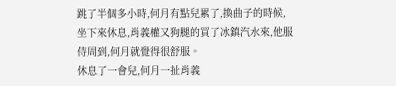跳了半個多小時,何月有點兒累了,換曲子的時候,坐下來休息,肖義權又狗腿的買了冰鎮汽水來,他服侍周到,何月就覺得很舒服。
休息了一會兒,何月一扯肖義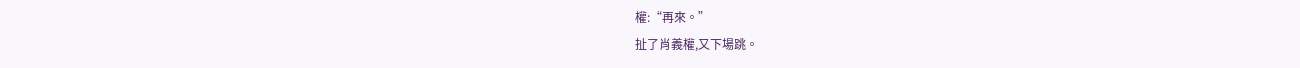權:“再來。”
扯了肖義權,又下場跳。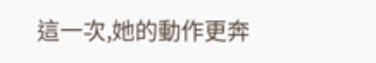這一次,她的動作更奔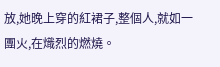放,她晚上穿的紅裙子,整個人,就如一團火,在熾烈的燃燒。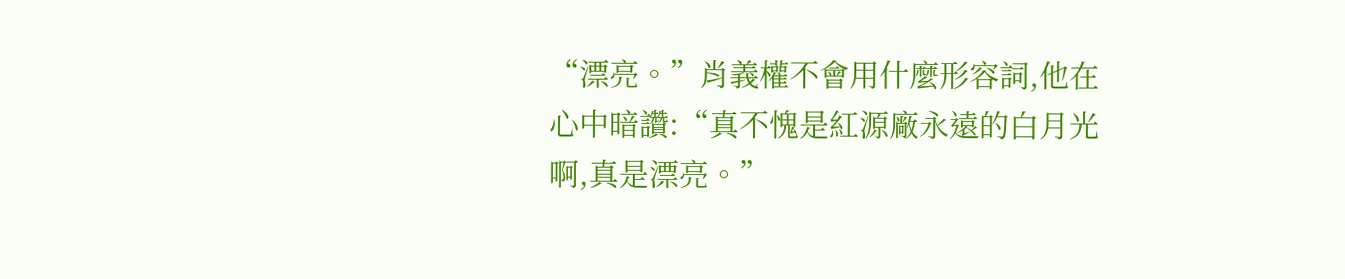“漂亮。”肖義權不會用什麼形容詞,他在心中暗讚:“真不愧是紅源廠永遠的白月光啊,真是漂亮。”